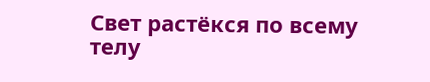Свет растёкся по всему телу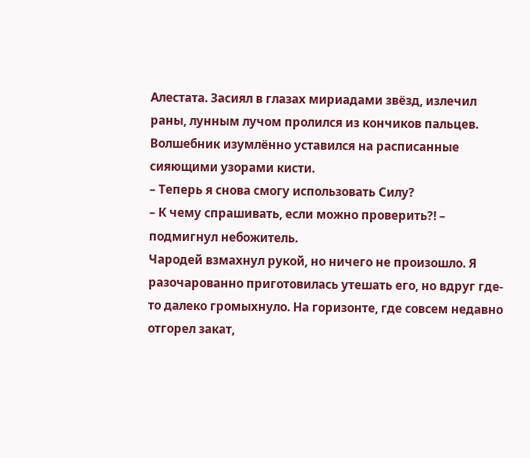Алестата. Засиял в глазах мириадами звёзд, излечил раны, лунным лучом пролился из кончиков пальцев. Волшебник изумлённо уставился на расписанные сияющими узорами кисти.
– Теперь я снова смогу использовать Силу?
– К чему спрашивать, если можно проверить?! – подмигнул небожитель.
Чародей взмахнул рукой, но ничего не произошло. Я разочарованно приготовилась утешать его, но вдруг где-то далеко громыхнуло. На горизонте, где совсем недавно отгорел закат,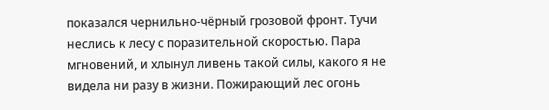показался чернильно-чёрный грозовой фронт. Тучи неслись к лесу с поразительной скоростью. Пара мгновений, и хлынул ливень такой силы, какого я не видела ни разу в жизни. Пожирающий лес огонь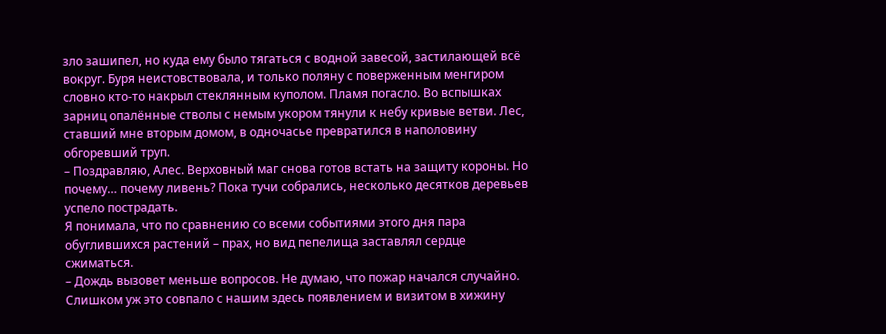зло зашипел, но куда ему было тягаться с водной завесой, застилающей всё вокруг. Буря неистовствовала, и только поляну с поверженным менгиром словно кто-то накрыл стеклянным куполом. Пламя погасло. Во вспышках зарниц опалённые стволы с немым укором тянули к небу кривые ветви. Лес, ставший мне вторым домом, в одночасье превратился в наполовину обгоревший труп.
– Поздравляю, Алес. Верховный маг снова готов встать на защиту короны. Но почему… почему ливень? Пока тучи собрались, несколько десятков деревьев успело пострадать.
Я понимала, что по сравнению со всеми событиями этого дня пара обуглившихся растений – прах, но вид пепелища заставлял сердце сжиматься.
– Дождь вызовет меньше вопросов. Не думаю, что пожар начался случайно. Слишком уж это совпало с нашим здесь появлением и визитом в хижину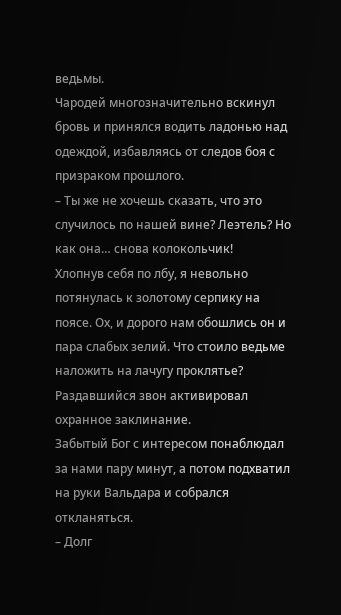ведьмы.
Чародей многозначительно вскинул бровь и принялся водить ладонью над одеждой, избавляясь от следов боя с призраком прошлого.
– Ты же не хочешь сказать, что это случилось по нашей вине? Леэтель? Но как она… снова колокольчик!
Хлопнув себя по лбу, я невольно потянулась к золотому серпику на поясе. Ох, и дорого нам обошлись он и пара слабых зелий. Что стоило ведьме наложить на лачугу проклятье? Раздавшийся звон активировал охранное заклинание.
Забытый Бог с интересом понаблюдал за нами пару минут, а потом подхватил на руки Вальдара и собрался откланяться.
– Долг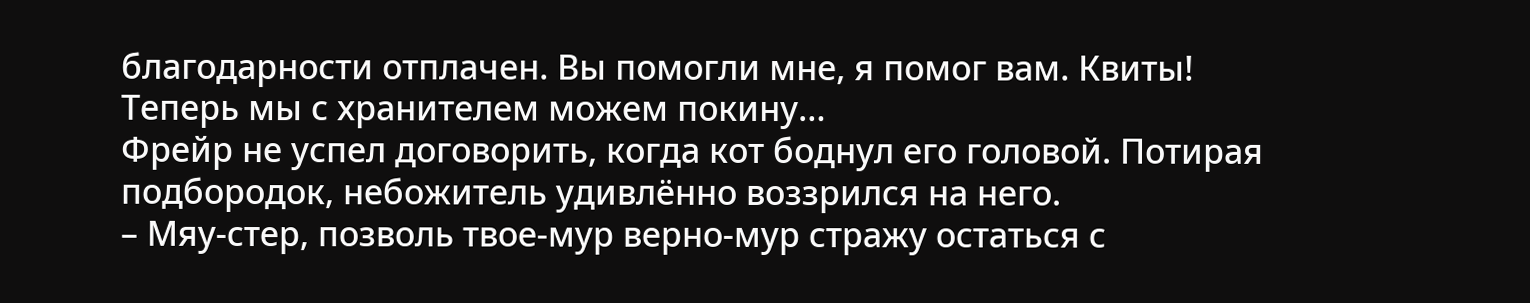благодарности отплачен. Вы помогли мне, я помог вам. Квиты! Теперь мы с хранителем можем покину…
Фрейр не успел договорить, когда кот боднул его головой. Потирая подбородок, небожитель удивлённо воззрился на него.
– Мяу-стер, позволь твое-мур верно-мур стражу остаться с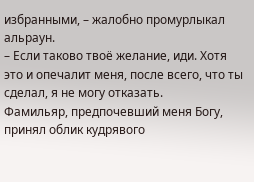избранными, – жалобно промурлыкал альраун.
– Если таково твоё желание, иди. Хотя это и опечалит меня, после всего, что ты сделал, я не могу отказать.
Фамильяр, предпочевший меня Богу, принял облик кудрявого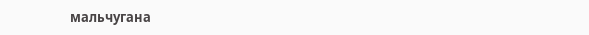мальчугана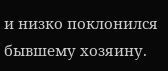и низко поклонился бывшему хозяину.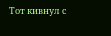Тот кивнул с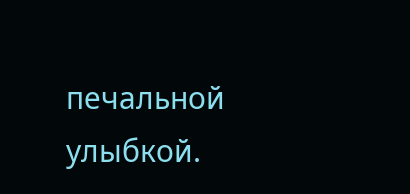печальной улыбкой.